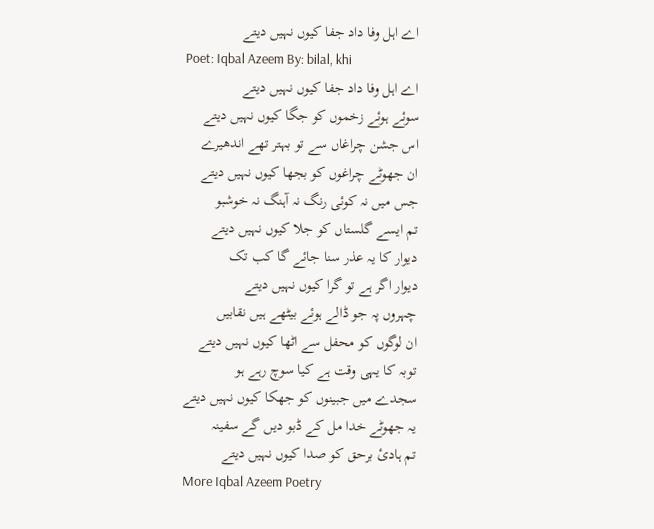اے اہل وفا داد جفا کیوں نہیں دیتے
Poet: Iqbal Azeem By: bilal, khi
اے اہل وفا داد جفا کیوں نہیں دیتے
سوئے ہوئے زخموں کو جگا کیوں نہیں دیتے
اس جشن چراغاں سے تو بہتر تھے اندھیرے
ان جھوٹے چراغوں کو بجھا کیوں نہیں دیتے
جس میں نہ کوئی رنگ نہ آہنگ نہ خوشبو
تم ایسے گلستاں کو جلا کیوں نہیں دیتے
دیوار کا یہ عذر سنا جائے گا کب تک
دیوار اگر ہے تو گرا کیوں نہیں دیتے
چہروں پہ جو ڈالے ہوئے بیٹھے ہیں نقابیں
ان لوگوں کو محفل سے اٹھا کیوں نہیں دیتے
توبہ کا یہی وقت ہے کیا سوچ رہے ہو
سجدے میں جبینوں کو جھکا کیوں نہیں دیتے
یہ جھوٹے خدا مل کے ڈبو دیں گے سفینہ
تم ہادیٔ برحق کو صدا کیوں نہیں دیتے
More Iqbal Azeem Poetry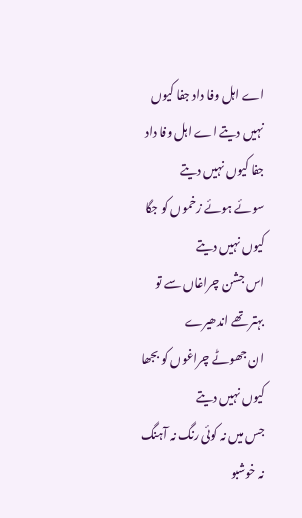اے اہل وفا داد جفا کیوں نہیں دیتے اے اہل وفا داد جفا کیوں نہیں دیتے
سوئے ہوئے زخموں کو جگا کیوں نہیں دیتے
اس جشن چراغاں سے تو بہتر تھے اندھیرے
ان جھوٹے چراغوں کو بجھا کیوں نہیں دیتے
جس میں نہ کوئی رنگ نہ آہنگ نہ خوشبو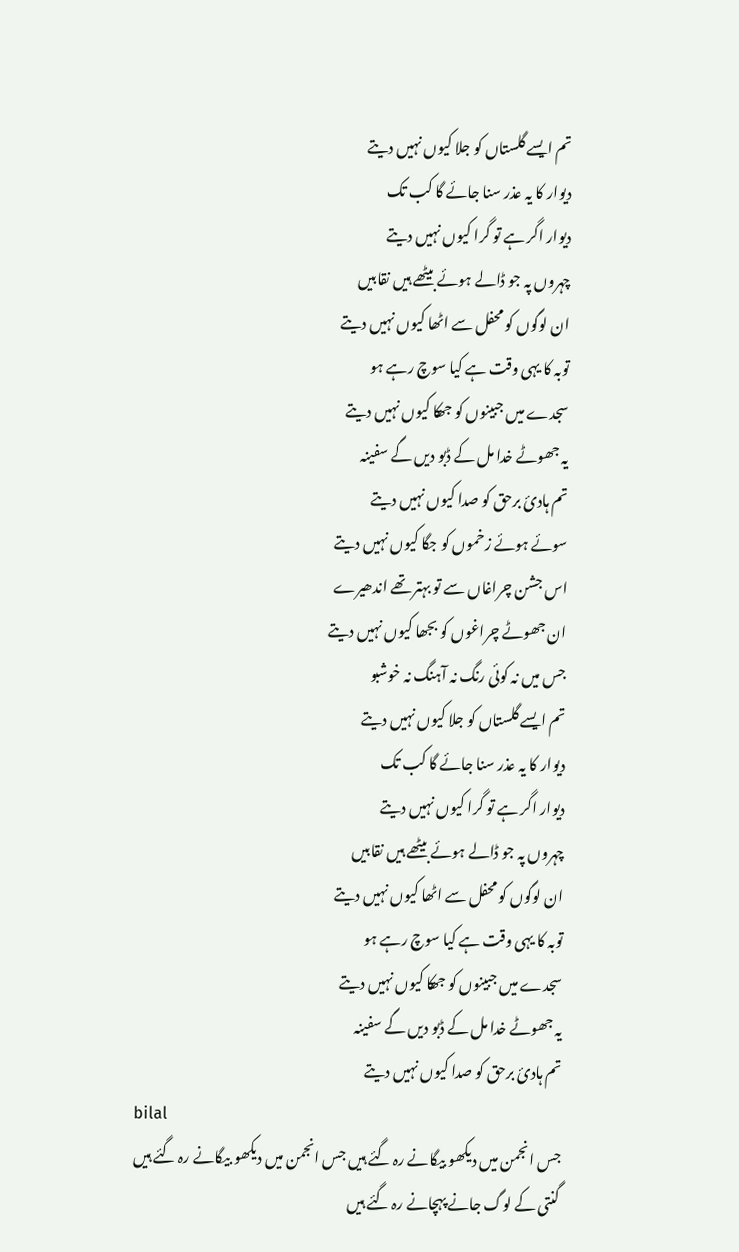تم ایسے گلستاں کو جلا کیوں نہیں دیتے
دیوار کا یہ عذر سنا جائے گا کب تک
دیوار اگر ہے تو گرا کیوں نہیں دیتے
چہروں پہ جو ڈالے ہوئے بیٹھے ہیں نقابیں
ان لوگوں کو محفل سے اٹھا کیوں نہیں دیتے
توبہ کا یہی وقت ہے کیا سوچ رہے ہو
سجدے میں جبینوں کو جھکا کیوں نہیں دیتے
یہ جھوٹے خدا مل کے ڈبو دیں گے سفینہ
تم ہادیٔ برحق کو صدا کیوں نہیں دیتے
سوئے ہوئے زخموں کو جگا کیوں نہیں دیتے
اس جشن چراغاں سے تو بہتر تھے اندھیرے
ان جھوٹے چراغوں کو بجھا کیوں نہیں دیتے
جس میں نہ کوئی رنگ نہ آہنگ نہ خوشبو
تم ایسے گلستاں کو جلا کیوں نہیں دیتے
دیوار کا یہ عذر سنا جائے گا کب تک
دیوار اگر ہے تو گرا کیوں نہیں دیتے
چہروں پہ جو ڈالے ہوئے بیٹھے ہیں نقابیں
ان لوگوں کو محفل سے اٹھا کیوں نہیں دیتے
توبہ کا یہی وقت ہے کیا سوچ رہے ہو
سجدے میں جبینوں کو جھکا کیوں نہیں دیتے
یہ جھوٹے خدا مل کے ڈبو دیں گے سفینہ
تم ہادیٔ برحق کو صدا کیوں نہیں دیتے
bilal
جس انجمن میں دیکھو بیگانے رہ گئے ہیں جس انجمن میں دیکھو بیگانے رہ گئے ہیں
گنتی کے لوگ جانے پہچانے رہ گئے ہیں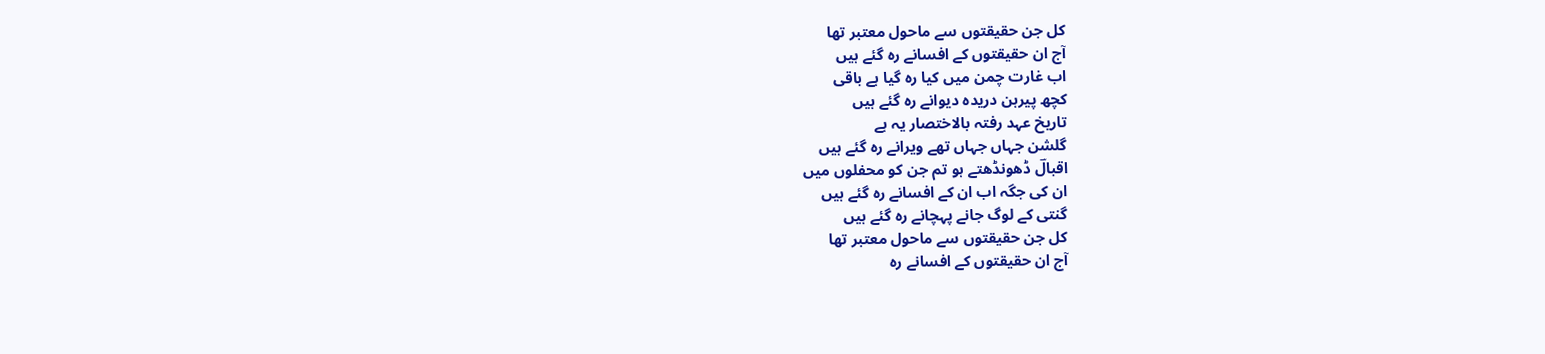کل جن حقیقتوں سے ماحول معتبر تھا
آج ان حقیقتوں کے افسانے رہ گئے ہیں
اب غارت چمن میں کیا رہ گیا ہے باقی
کچھ پیرہن دریدہ دیوانے رہ گئے ہیں
تاریخ عہد رفتہ بالاختصار یہ ہے
گلشن جہاں جہاں تھے ویرانے رہ گئے ہیں
اقبالؔ ڈھونڈھتے ہو تم جن کو محفلوں میں
ان کی جگہ اب ان کے افسانے رہ گئے ہیں
گنتی کے لوگ جانے پہچانے رہ گئے ہیں
کل جن حقیقتوں سے ماحول معتبر تھا
آج ان حقیقتوں کے افسانے رہ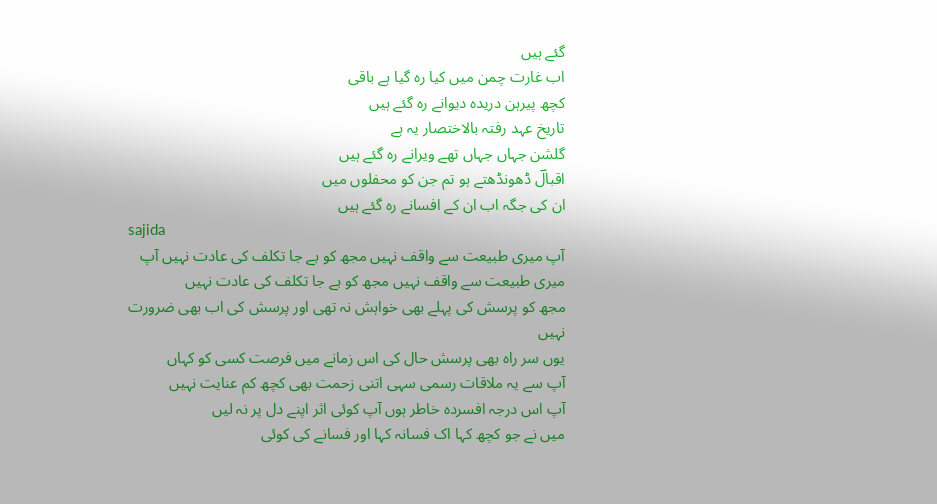گئے ہیں
اب غارت چمن میں کیا رہ گیا ہے باقی
کچھ پیرہن دریدہ دیوانے رہ گئے ہیں
تاریخ عہد رفتہ بالاختصار یہ ہے
گلشن جہاں جہاں تھے ویرانے رہ گئے ہیں
اقبالؔ ڈھونڈھتے ہو تم جن کو محفلوں میں
ان کی جگہ اب ان کے افسانے رہ گئے ہیں
sajida
آپ میری طبیعت سے واقف نہیں مجھ کو بے جا تکلف کی عادت نہیں آپ میری طبیعت سے واقف نہیں مجھ کو بے جا تکلف کی عادت نہیں
مجھ کو پرسش کی پہلے بھی خواہش نہ تھی اور پرسش کی اب بھی ضرورت نہیں
یوں سر راہ بھی پرسش حال کی اس زمانے میں فرصت کسی کو کہاں
آپ سے یہ ملاقات رسمی سہی اتنی زحمت بھی کچھ کم عنایت نہیں
آپ اس درجہ افسردہ خاطر ہوں آپ کوئی اثر اپنے دل پر نہ لیں
میں نے جو کچھ کہا اک فسانہ کہا اور فسانے کی کوئی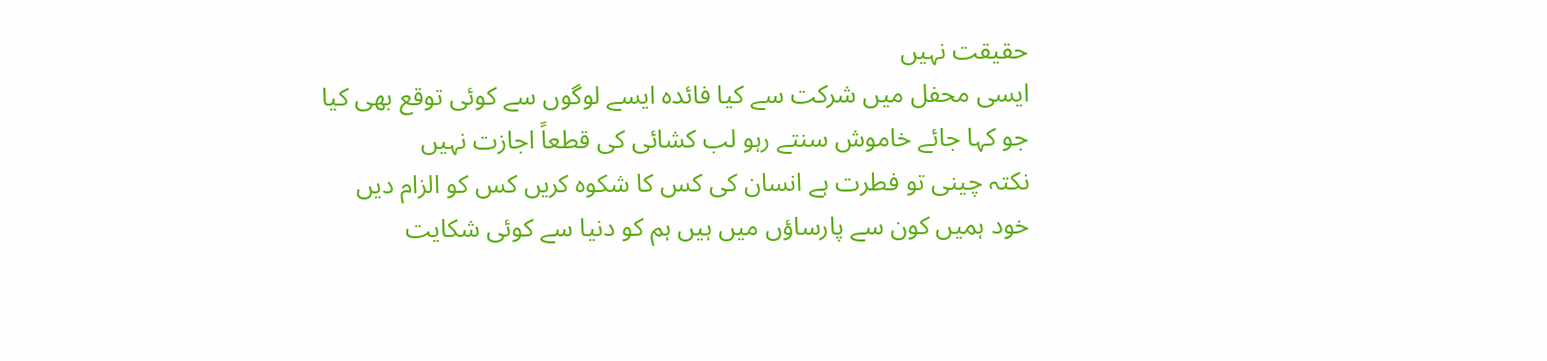حقیقت نہیں
ایسی محفل میں شرکت سے کیا فائدہ ایسے لوگوں سے کوئی توقع بھی کیا
جو کہا جائے خاموش سنتے رہو لب کشائی کی قطعاً اجازت نہیں
نکتہ چینی تو فطرت ہے انسان کی کس کا شکوہ کریں کس کو الزام دیں
خود ہمیں کون سے پارساؤں میں ہیں ہم کو دنیا سے کوئی شکایت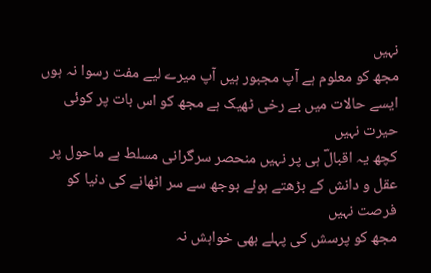نہیں
مجھ کو معلوم ہے آپ مجبور ہیں آپ میرے لیے مفت رسوا نہ ہوں
ایسے حالات میں بے رخی ٹھیک ہے مجھ کو اس بات پر کوئی حیرت نہیں
کچھ یہ اقبالؔ ہی پر نہیں منحصر سرگرانی مسلط ہے ماحول پر
عقل و دانش کے بڑھتے ہوئے بوجھ سے سر اٹھانے کی دنیا کو فرصت نہیں
مجھ کو پرسش کی پہلے بھی خواہش نہ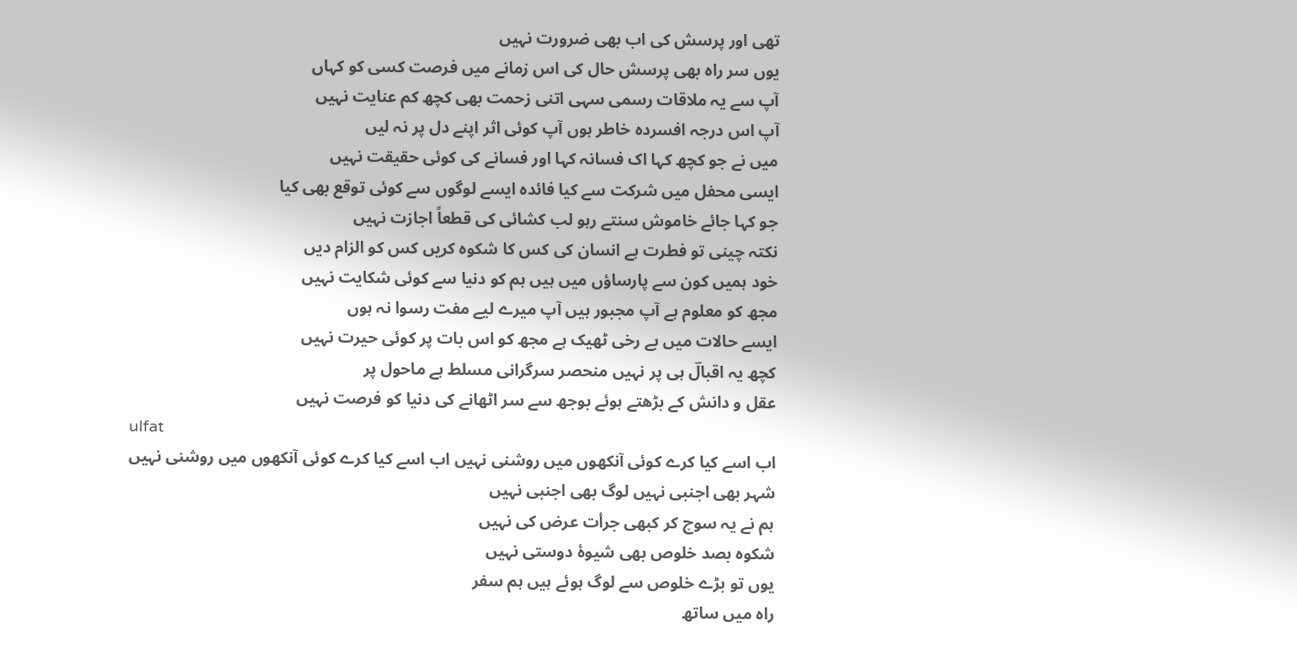تھی اور پرسش کی اب بھی ضرورت نہیں
یوں سر راہ بھی پرسش حال کی اس زمانے میں فرصت کسی کو کہاں
آپ سے یہ ملاقات رسمی سہی اتنی زحمت بھی کچھ کم عنایت نہیں
آپ اس درجہ افسردہ خاطر ہوں آپ کوئی اثر اپنے دل پر نہ لیں
میں نے جو کچھ کہا اک فسانہ کہا اور فسانے کی کوئی حقیقت نہیں
ایسی محفل میں شرکت سے کیا فائدہ ایسے لوگوں سے کوئی توقع بھی کیا
جو کہا جائے خاموش سنتے رہو لب کشائی کی قطعاً اجازت نہیں
نکتہ چینی تو فطرت ہے انسان کی کس کا شکوہ کریں کس کو الزام دیں
خود ہمیں کون سے پارساؤں میں ہیں ہم کو دنیا سے کوئی شکایت نہیں
مجھ کو معلوم ہے آپ مجبور ہیں آپ میرے لیے مفت رسوا نہ ہوں
ایسے حالات میں بے رخی ٹھیک ہے مجھ کو اس بات پر کوئی حیرت نہیں
کچھ یہ اقبالؔ ہی پر نہیں منحصر سرگرانی مسلط ہے ماحول پر
عقل و دانش کے بڑھتے ہوئے بوجھ سے سر اٹھانے کی دنیا کو فرصت نہیں
ulfat
اب اسے کیا کرے کوئی آنکھوں میں روشنی نہیں اب اسے کیا کرے کوئی آنکھوں میں روشنی نہیں
شہر بھی اجنبی نہیں لوگ بھی اجنبی نہیں
ہم نے یہ سوچ کر کبھی جرأت عرض کی نہیں
شکوہ بصد خلوص بھی شیوۂ دوستی نہیں
یوں تو بڑے خلوص سے لوگ ہوئے ہیں ہم سفر
راہ میں ساتھ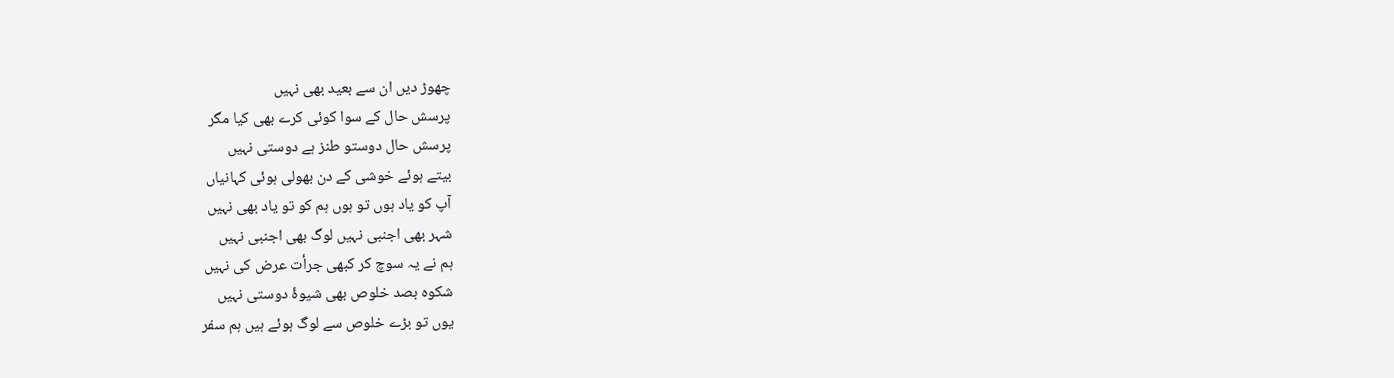چھوڑ دیں ان سے بعید بھی نہیں
پرسش حال کے سوا کوئی کرے بھی کیا مگر
پرسش حال دوستو طنز ہے دوستی نہیں
بیتے ہوئے خوشی کے دن بھولی ہوئی کہانیاں
آپ کو یاد ہوں تو ہوں ہم کو تو یاد بھی نہیں
شہر بھی اجنبی نہیں لوگ بھی اجنبی نہیں
ہم نے یہ سوچ کر کبھی جرأت عرض کی نہیں
شکوہ بصد خلوص بھی شیوۂ دوستی نہیں
یوں تو بڑے خلوص سے لوگ ہوئے ہیں ہم سفر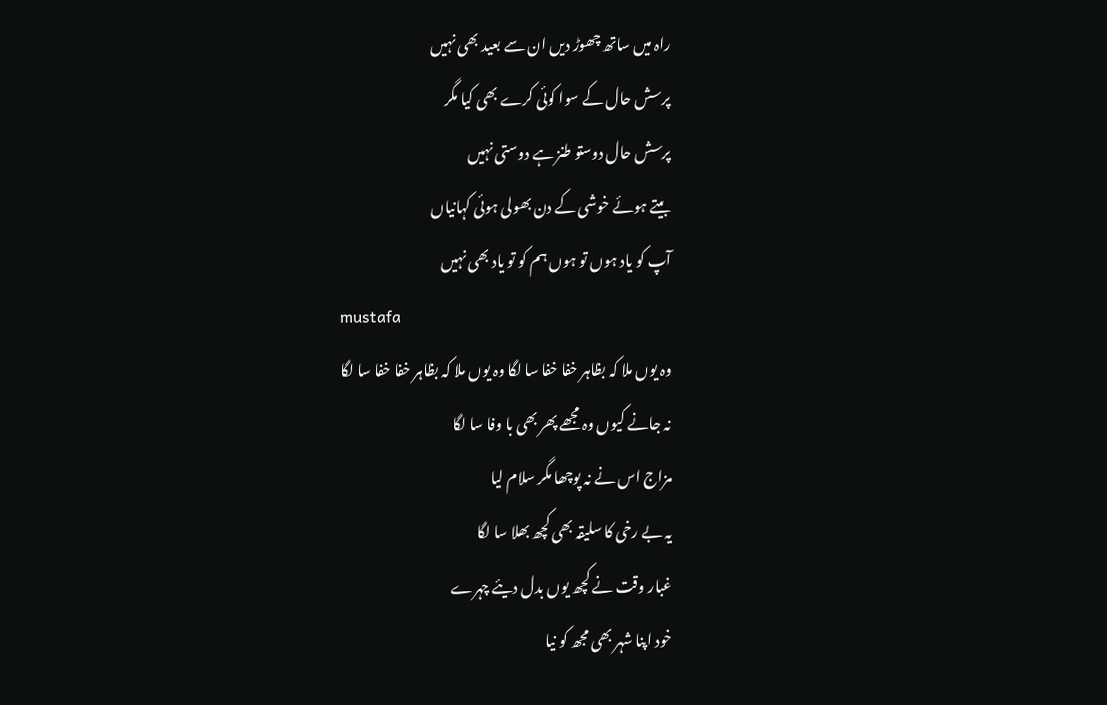راہ میں ساتھ چھوڑ دیں ان سے بعید بھی نہیں
پرسش حال کے سوا کوئی کرے بھی کیا مگر
پرسش حال دوستو طنز ہے دوستی نہیں
بیتے ہوئے خوشی کے دن بھولی ہوئی کہانیاں
آپ کو یاد ہوں تو ہوں ہم کو تو یاد بھی نہیں
mustafa
وہ یوں ملا کہ بظاہر خفا خفا سا لگا وہ یوں ملا کہ بظاہر خفا خفا سا لگا
نہ جانے کیوں وہ مجھے پھر بھی با وفا سا لگا
مزاج اس نے نہ پوچھا مگر سلام لیا
یہ بے رخی کا سلیقہ بھی کچھ بھلا سا لگا
غبار وقت نے کچھ یوں بدل دیئے چہرے
خود اپنا شہر بھی مجھ کو نیا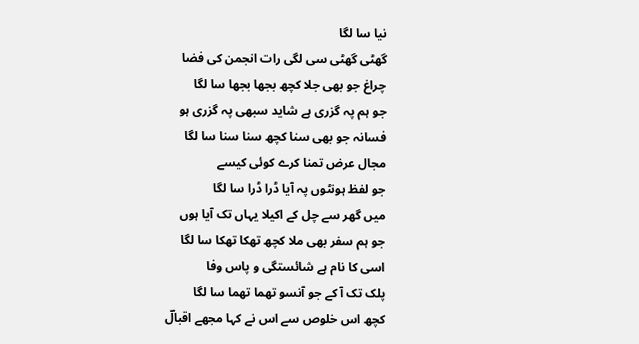نیا سا لگا
گھٹی گھٹی سی لگی رات انجمن کی فضا
چراغ جو بھی جلا کچھ بجھا بجھا سا لگا
جو ہم پہ گزری ہے شاید سبھی پہ گزری ہو
فسانہ جو بھی سنا کچھ سنا سنا سا لگا
مجال عرض تمنا کرے کوئی کیسے
جو لفظ ہونٹوں پہ آیا ڈرا ڈرا سا لگا
میں گھر سے چل کے اکیلا یہاں تک آیا ہوں
جو ہم سفر بھی ملا کچھ تھکا تھکا سا لگا
اسی کا نام ہے شائستگی و پاس وفا
پلک تک آ کے جو آنسو تھما تھما سا لگا
کچھ اس خلوص سے اس نے کہا مجھے اقبالؔ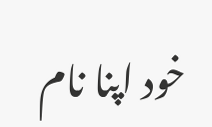خود اپنا نام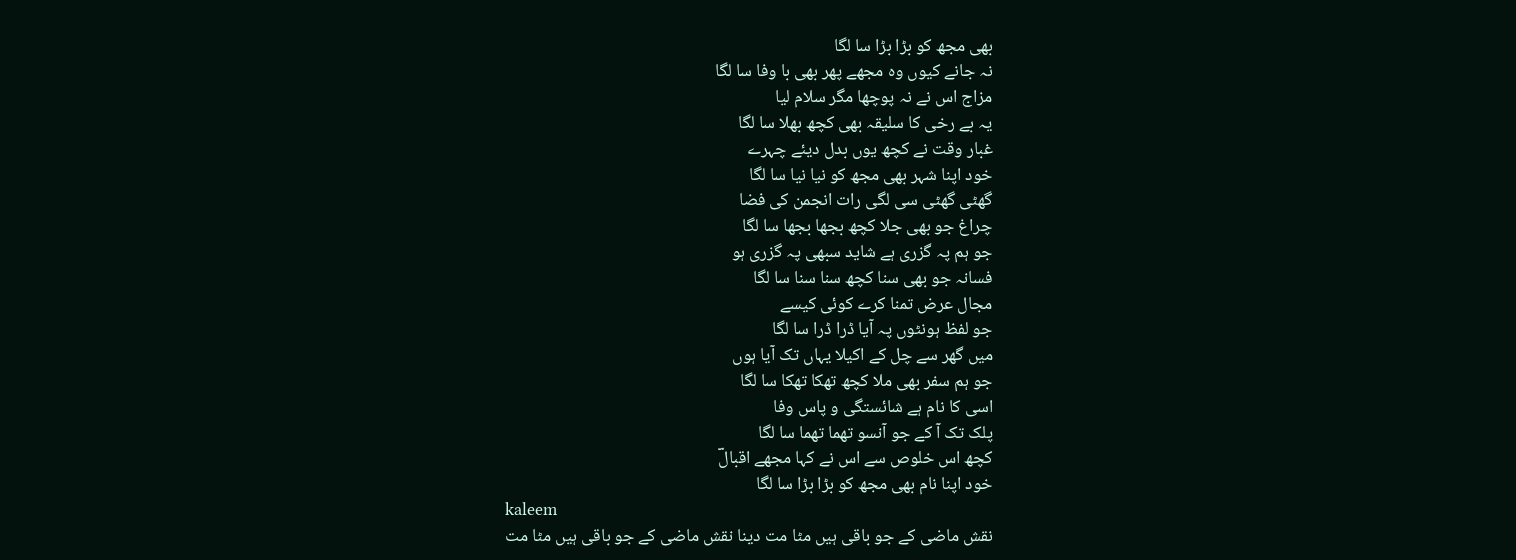بھی مجھ کو بڑا بڑا سا لگا
نہ جانے کیوں وہ مجھے پھر بھی با وفا سا لگا
مزاج اس نے نہ پوچھا مگر سلام لیا
یہ بے رخی کا سلیقہ بھی کچھ بھلا سا لگا
غبار وقت نے کچھ یوں بدل دیئے چہرے
خود اپنا شہر بھی مجھ کو نیا نیا سا لگا
گھٹی گھٹی سی لگی رات انجمن کی فضا
چراغ جو بھی جلا کچھ بجھا بجھا سا لگا
جو ہم پہ گزری ہے شاید سبھی پہ گزری ہو
فسانہ جو بھی سنا کچھ سنا سنا سا لگا
مجال عرض تمنا کرے کوئی کیسے
جو لفظ ہونٹوں پہ آیا ڈرا ڈرا سا لگا
میں گھر سے چل کے اکیلا یہاں تک آیا ہوں
جو ہم سفر بھی ملا کچھ تھکا تھکا سا لگا
اسی کا نام ہے شائستگی و پاس وفا
پلک تک آ کے جو آنسو تھما تھما سا لگا
کچھ اس خلوص سے اس نے کہا مجھے اقبالؔ
خود اپنا نام بھی مجھ کو بڑا بڑا سا لگا
kaleem
نقش ماضی کے جو باقی ہیں مٹا مت دینا نقش ماضی کے جو باقی ہیں مٹا مت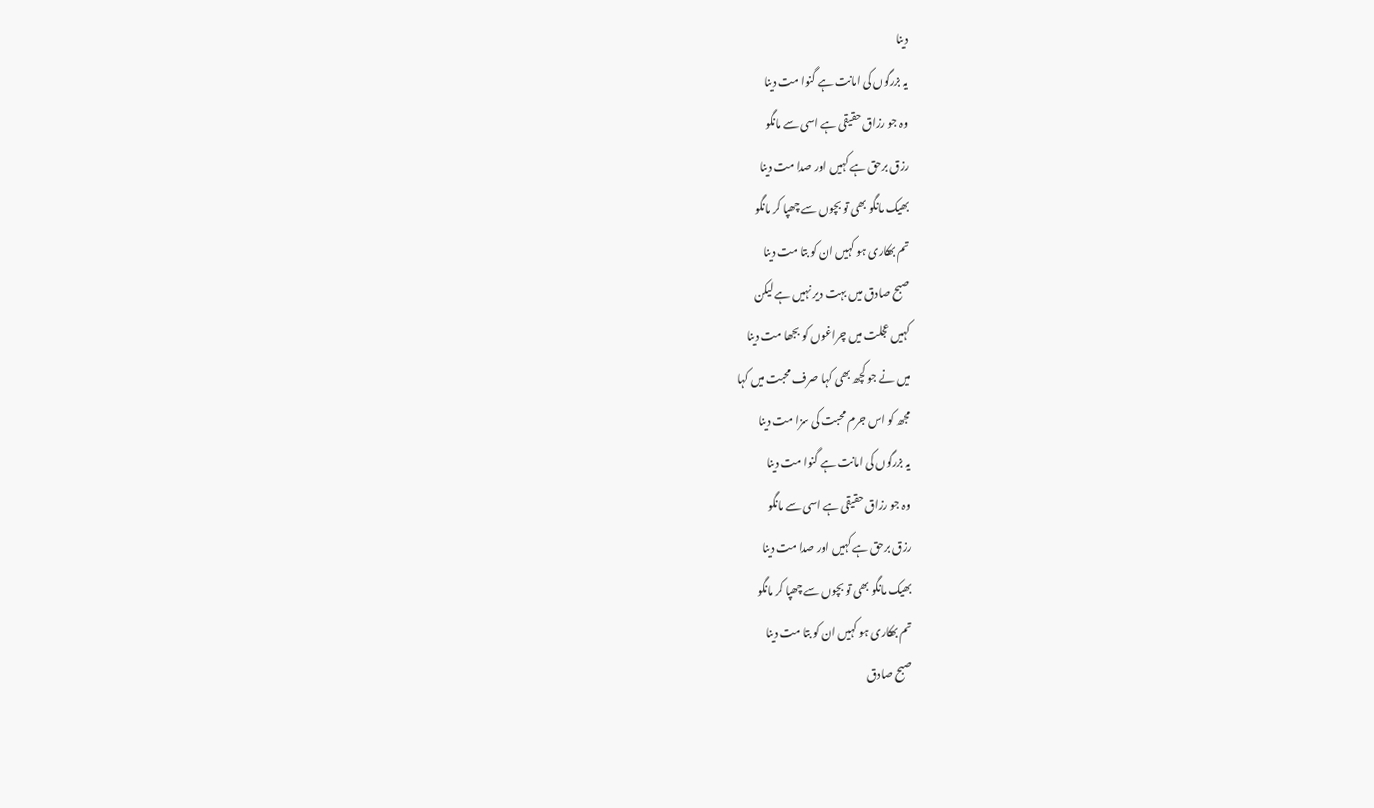دینا
یہ بزرگوں کی امانت ہے گنوا مت دینا
وہ جو رزاق حقیقی ہے اسی سے مانگو
رزق برحق ہے کہیں اور صدا مت دینا
بھیک مانگو بھی تو بچوں سے چھپا کر مانگو
تم بھکاری ہو کہیں ان کو بتا مت دینا
صبح صادق میں بہت دیر نہیں ہے لیکن
کہیں عجلت میں چراغوں کو بجھا مت دینا
میں نے جو کچھ بھی کہا صرف محبت میں کہا
مجھ کو اس جرم محبت کی سزا مت دینا
یہ بزرگوں کی امانت ہے گنوا مت دینا
وہ جو رزاق حقیقی ہے اسی سے مانگو
رزق برحق ہے کہیں اور صدا مت دینا
بھیک مانگو بھی تو بچوں سے چھپا کر مانگو
تم بھکاری ہو کہیں ان کو بتا مت دینا
صبح صادق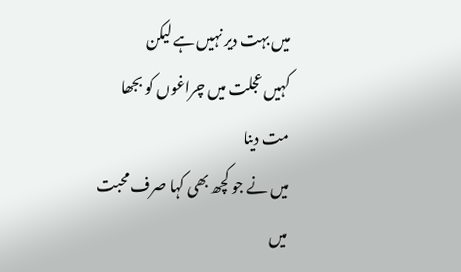میں بہت دیر نہیں ہے لیکن
کہیں عجلت میں چراغوں کو بجھا مت دینا
میں نے جو کچھ بھی کہا صرف محبت میں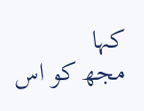کہا
مجھ کو اس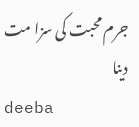جرم محبت کی سزا مت دینا
deeba